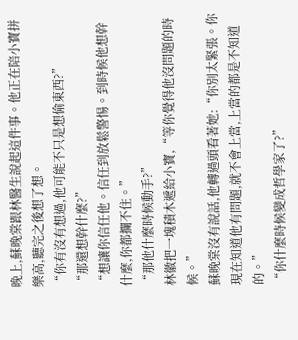晚上,蘇晚棠跟林醫生說起這件事。他正在陪小寶拼樂高,聽完之後想了想。
“你有沒有想過,他可能不只是想偷東西?”
“那還想幹什麼?”
“想讓你信任他。信任到放鬆警惕。到時候他想幹什麼,你都攔不住。”
“那他什麼時候動手?”
林徽把一塊積木遞給小寶,“等你覺得他沒問題的時候。”
蘇晚棠沒有說話,他轉過頭看著她:“你別太緊張。你現在知道他有問題,就不會上當,上當的都是不知道的。”
“你什麼時候變成哲學家了?”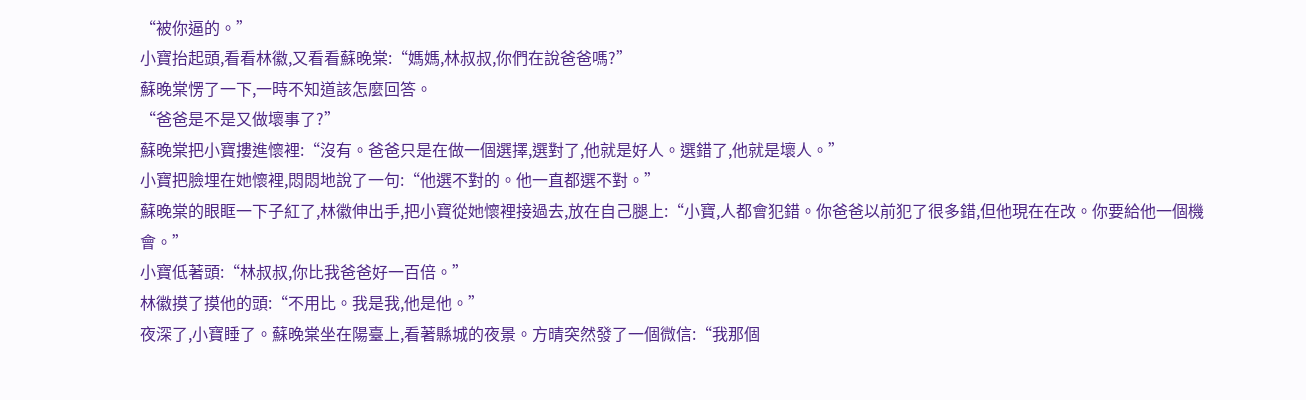“被你逼的。”
小寶抬起頭,看看林徽,又看看蘇晚棠:“媽媽,林叔叔,你們在說爸爸嗎?”
蘇晚棠愣了一下,一時不知道該怎麼回答。
“爸爸是不是又做壞事了?”
蘇晚棠把小寶摟進懷裡:“沒有。爸爸只是在做一個選擇,選對了,他就是好人。選錯了,他就是壞人。”
小寶把臉埋在她懷裡,悶悶地說了一句:“他選不對的。他一直都選不對。”
蘇晚棠的眼眶一下子紅了,林徽伸出手,把小寶從她懷裡接過去,放在自己腿上:“小寶,人都會犯錯。你爸爸以前犯了很多錯,但他現在在改。你要給他一個機會。”
小寶低著頭:“林叔叔,你比我爸爸好一百倍。”
林徽摸了摸他的頭:“不用比。我是我,他是他。”
夜深了,小寶睡了。蘇晚棠坐在陽臺上,看著縣城的夜景。方晴突然發了一個微信:“我那個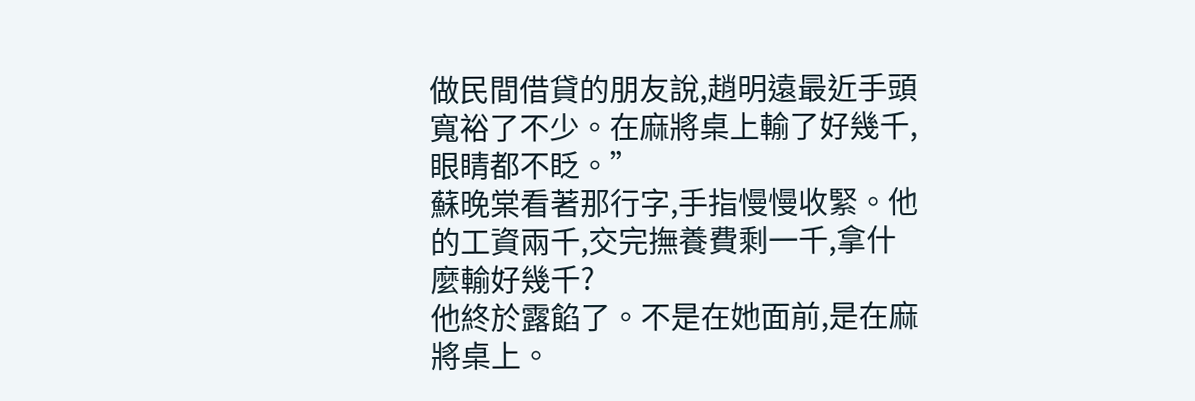做民間借貸的朋友說,趙明遠最近手頭寬裕了不少。在麻將桌上輸了好幾千,眼睛都不眨。”
蘇晚棠看著那行字,手指慢慢收緊。他的工資兩千,交完撫養費剩一千,拿什麼輸好幾千?
他終於露餡了。不是在她面前,是在麻將桌上。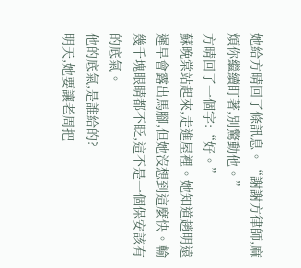她給方晴回了條訊息。“謝謝方律師,麻煩你繼續盯著,別驚動他。”
方晴回了一個字:“好。”
蘇晚棠站起來,走進屋裡。她知道趙明遠遲早會露出馬腳,但她沒想到這麼快。輸幾千塊眼睛都不眨,這不是一個保安該有的底氣。
他的底氣,是誰給的?
明天,她要讓老周把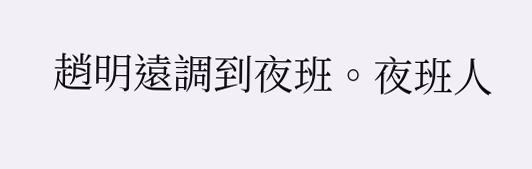趙明遠調到夜班。夜班人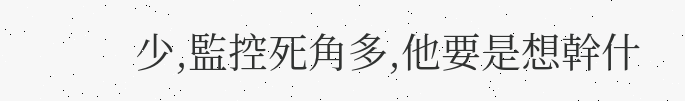少,監控死角多,他要是想幹什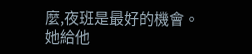麼,夜班是最好的機會。
她給他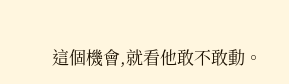這個機會,就看他敢不敢動。